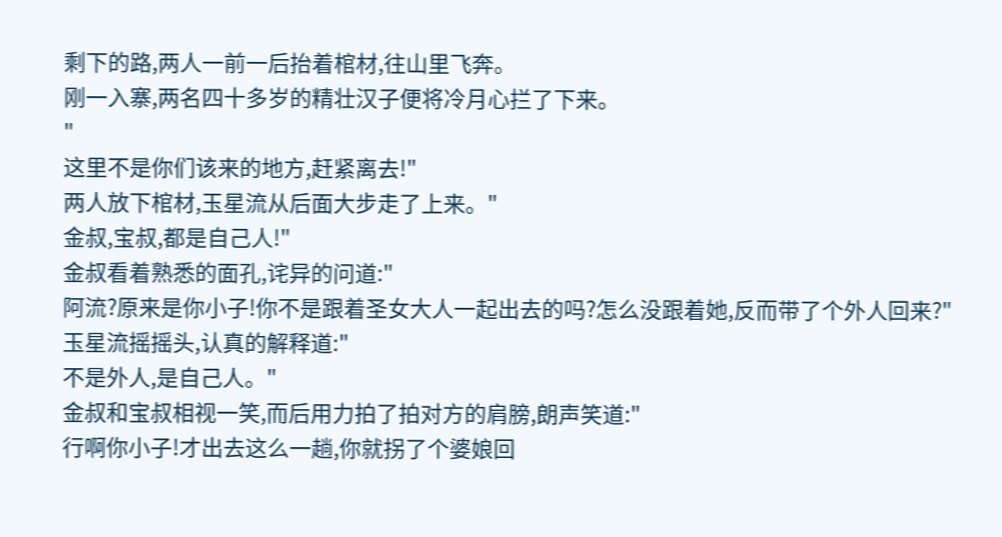剩下的路,两人一前一后抬着棺材,往山里飞奔。
刚一入寨,两名四十多岁的精壮汉子便将冷月心拦了下来。
"
这里不是你们该来的地方,赶紧离去!"
两人放下棺材,玉星流从后面大步走了上来。"
金叔,宝叔,都是自己人!"
金叔看着熟悉的面孔,诧异的问道:"
阿流?原来是你小子!你不是跟着圣女大人一起出去的吗?怎么没跟着她,反而带了个外人回来?"
玉星流摇摇头,认真的解释道:"
不是外人,是自己人。"
金叔和宝叔相视一笑,而后用力拍了拍对方的肩膀,朗声笑道:"
行啊你小子!才出去这么一趟,你就拐了个婆娘回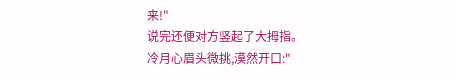来!"
说完还便对方竖起了大拇指。
冷月心眉头微挑,漠然开口:"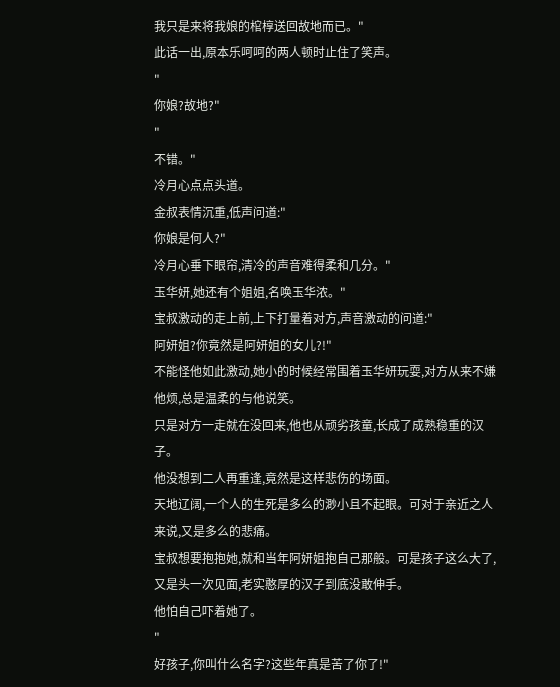我只是来将我娘的棺椁送回故地而已。"
此话一出,原本乐呵呵的两人顿时止住了笑声。
"
你娘?故地?"
"
不错。"
冷月心点点头道。
金叔表情沉重,低声问道:"
你娘是何人?"
冷月心垂下眼帘,清冷的声音难得柔和几分。"
玉华妍,她还有个姐姐,名唤玉华浓。"
宝叔激动的走上前,上下打量着对方,声音激动的问道:"
阿妍姐?你竟然是阿妍姐的女儿?!"
不能怪他如此激动,她小的时候经常围着玉华妍玩耍,对方从来不嫌他烦,总是温柔的与他说笑。
只是对方一走就在没回来,他也从顽劣孩童,长成了成熟稳重的汉子。
他没想到二人再重逢,竟然是这样悲伤的场面。
天地辽阔,一个人的生死是多么的渺小且不起眼。可对于亲近之人来说,又是多么的悲痛。
宝叔想要抱抱她,就和当年阿妍姐抱自己那般。可是孩子这么大了,又是头一次见面,老实憨厚的汉子到底没敢伸手。
他怕自己吓着她了。
"
好孩子,你叫什么名字?这些年真是苦了你了!"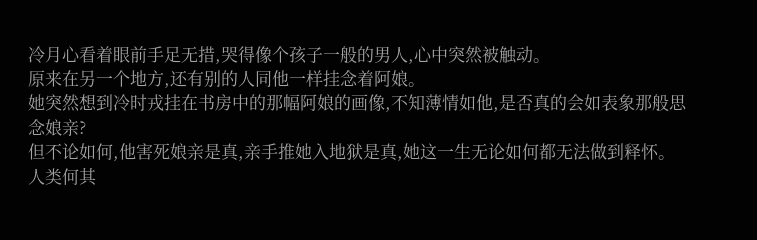冷月心看着眼前手足无措,哭得像个孩子一般的男人,心中突然被触动。
原来在另一个地方,还有别的人同他一样挂念着阿娘。
她突然想到冷时戎挂在书房中的那幅阿娘的画像,不知薄情如他,是否真的会如表象那般思念娘亲?
但不论如何,他害死娘亲是真,亲手推她入地狱是真,她这一生无论如何都无法做到释怀。
人类何其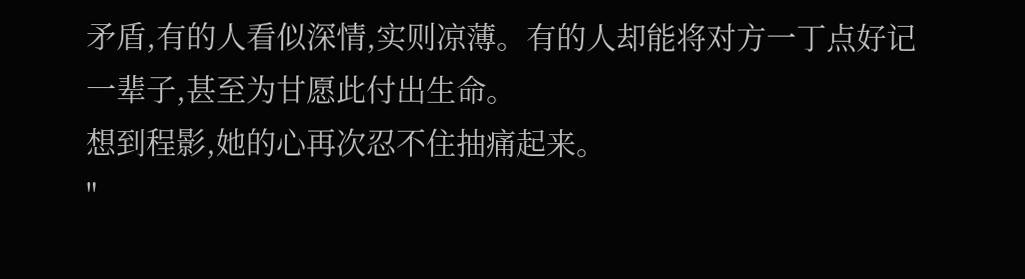矛盾,有的人看似深情,实则凉薄。有的人却能将对方一丁点好记一辈子,甚至为甘愿此付出生命。
想到程影,她的心再次忍不住抽痛起来。
"